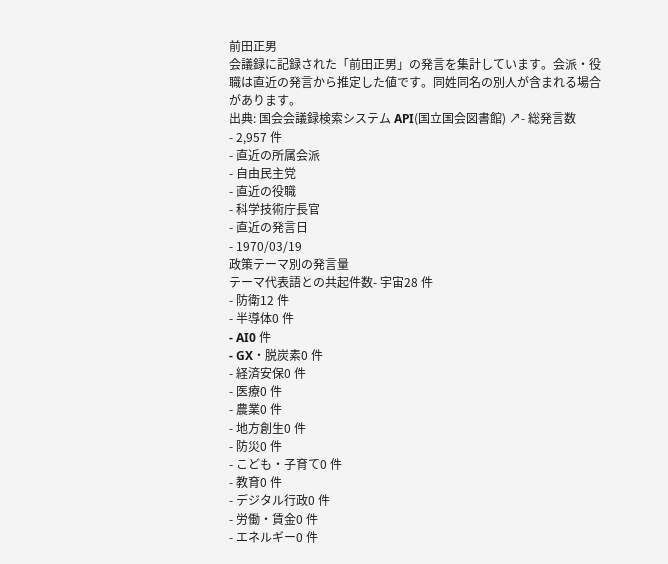前田正男
会議録に記録された「前田正男」の発言を集計しています。会派・役職は直近の発言から推定した値です。同姓同名の別人が含まれる場合があります。
出典: 国会会議録検索システム API(国立国会図書館) ↗- 総発言数
- 2,957 件
- 直近の所属会派
- 自由民主党
- 直近の役職
- 科学技術庁長官
- 直近の発言日
- 1970/03/19
政策テーマ別の発言量
テーマ代表語との共起件数- 宇宙28 件
- 防衛12 件
- 半導体0 件
- AI0 件
- GX・脱炭素0 件
- 経済安保0 件
- 医療0 件
- 農業0 件
- 地方創生0 件
- 防災0 件
- こども・子育て0 件
- 教育0 件
- デジタル行政0 件
- 労働・賃金0 件
- エネルギー0 件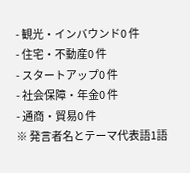- 観光・インバウンド0 件
- 住宅・不動産0 件
- スタートアップ0 件
- 社会保障・年金0 件
- 通商・貿易0 件
※ 発言者名とテーマ代表語1語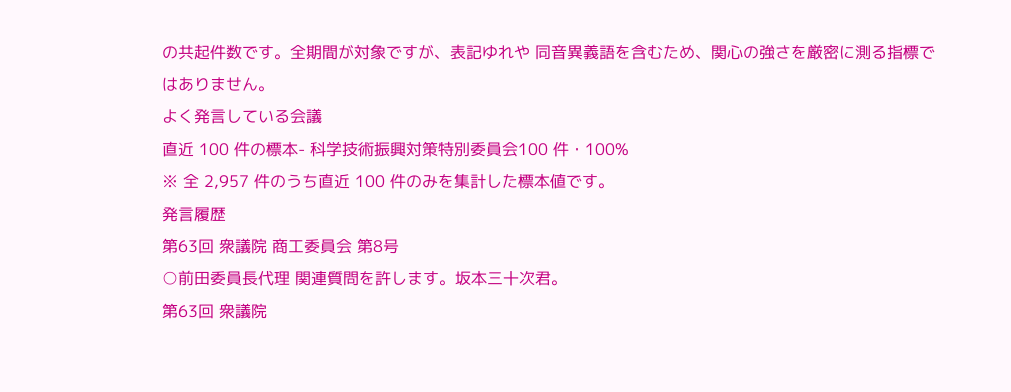の共起件数です。全期間が対象ですが、表記ゆれや 同音異義語を含むため、関心の強さを厳密に測る指標ではありません。
よく発言している会議
直近 100 件の標本- 科学技術振興対策特別委員会100 件・100%
※ 全 2,957 件のうち直近 100 件のみを集計した標本値です。
発言履歴
第63回 衆議院 商工委員会 第8号
○前田委員長代理 関連質問を許します。坂本三十次君。
第63回 衆議院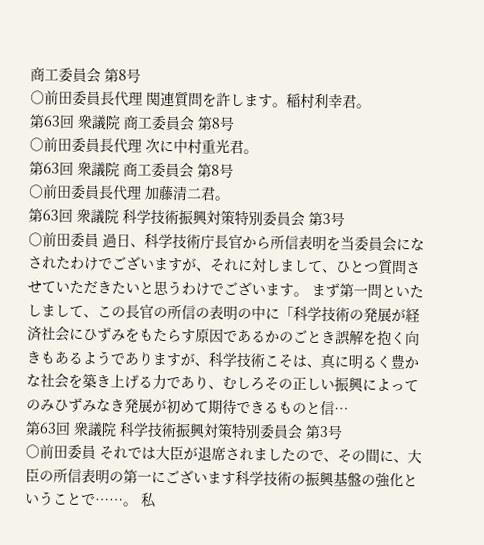商工委員会 第8号
○前田委員長代理 関連質問を許します。稲村利幸君。
第63回 衆議院 商工委員会 第8号
○前田委員長代理 次に中村重光君。
第63回 衆議院 商工委員会 第8号
○前田委員長代理 加藤清二君。
第63回 衆議院 科学技術振興対策特別委員会 第3号
○前田委員 過日、科学技術庁長官から所信表明を当委員会になされたわけでございますが、それに対しまして、ひとつ質問させていただきたいと思うわけでございます。 まず第一問といたしまして、この長官の所信の表明の中に「科学技術の発展が経済社会にひずみをもたらす原因であるかのごとき誤解を抱く向きもあるようでありますが、科学技術こそは、真に明るく豊かな社会を築き上げる力であり、むしろその正しい振興によってのみひずみなき発展が初めて期待できるものと信…
第63回 衆議院 科学技術振興対策特別委員会 第3号
○前田委員 それでは大臣が退席されましたので、その間に、大臣の所信表明の第一にございます科学技術の振興基盤の強化ということで……。 私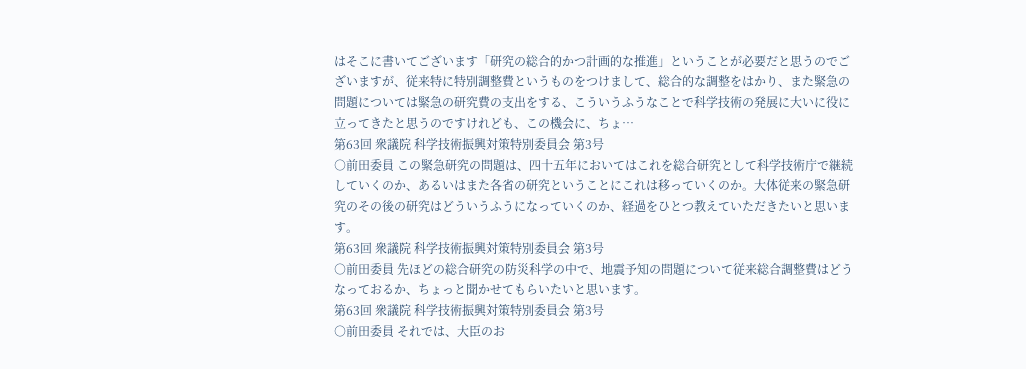はそこに書いてございます「研究の総合的かつ計画的な推進」ということが必要だと思うのでございますが、従来特に特別調整費というものをつけまして、総合的な調整をはかり、また緊急の問題については緊急の研究費の支出をする、こういうふうなことで科学技術の発展に大いに役に立ってきたと思うのですけれども、この機会に、ちょ…
第63回 衆議院 科学技術振興対策特別委員会 第3号
○前田委員 この緊急研究の問題は、四十五年においてはこれを総合研究として科学技術庁で継続していくのか、あるいはまた各省の研究ということにこれは移っていくのか。大体従来の緊急研究のその後の研究はどういうふうになっていくのか、経過をひとつ教えていただきたいと思います。
第63回 衆議院 科学技術振興対策特別委員会 第3号
○前田委員 先ほどの総合研究の防災科学の中で、地震予知の問題について従来総合調整費はどうなっておるか、ちょっと聞かせてもらいたいと思います。
第63回 衆議院 科学技術振興対策特別委員会 第3号
○前田委員 それでは、大臣のお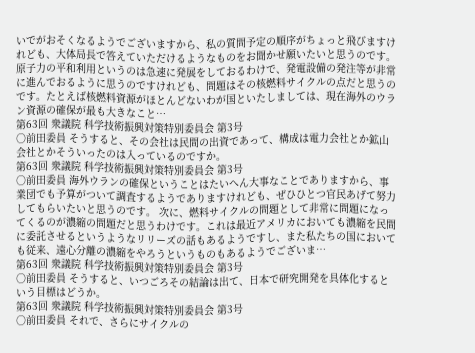いでがおそくなるようでございますから、私の質問予定の順序がちょっと飛びますけれども、大体局長で答えていただけるようなものをお聞かせ願いたいと思うのです。 原子力の平和利用というのは急速に発展をしておるわけで、発電設備の発注等が非常に進んでおるように思うのですけれども、問題はその核燃料サイクルの点だと思うのです。たとえば核燃料資源がほとんどないわが国といたしましては、現在海外のウラン資源の確保が最も大きなこと…
第63回 衆議院 科学技術振興対策特別委員会 第3号
○前田委員 そうすると、その会社は民間の出資であって、構成は電力会社とか鉱山会社とかそういったのは入っているのですか。
第63回 衆議院 科学技術振興対策特別委員会 第3号
○前田委員 海外ウランの確保ということはたいへん大事なことでありますから、事業団でも予算がついて調査するようでありますけれども、ぜひひとつ官民あげて努力してもらいたいと思うのです。 次に、燃料サイクルの問題として非常に問題になってくるのが濃縮の問題だと思うわけです。これは最近アメリカにおいても濃縮を民間に委託させるというようなリリーズの話もあるようですし、また私たちの国においても従来、遠心分離の濃縮をやろうというものもあるようでございま…
第63回 衆議院 科学技術振興対策特別委員会 第3号
○前田委員 そうすると、いつごろその結論は出て、日本で研究開発を具体化するという目標はどうか。
第63回 衆議院 科学技術振興対策特別委員会 第3号
○前田委員 それで、さらにサイクルの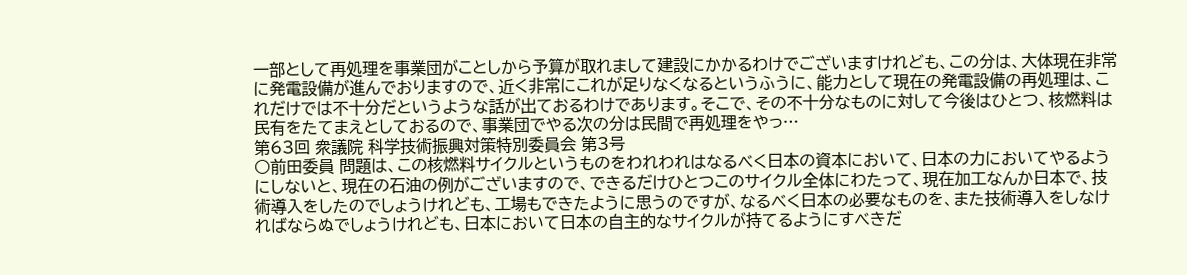一部として再処理を事業団がことしから予算が取れまして建設にかかるわけでございますけれども、この分は、大体現在非常に発電設備が進んでおりますので、近く非常にこれが足りなくなるというふうに、能力として現在の発電設備の再処理は、これだけでは不十分だというような話が出ておるわけであります。そこで、その不十分なものに対して今後はひとつ、核燃料は民有をたてまえとしておるので、事業団でやる次の分は民間で再処理をやっ…
第63回 衆議院 科学技術振興対策特別委員会 第3号
○前田委員 問題は、この核燃料サイクルというものをわれわれはなるべく日本の資本において、日本の力においてやるようにしないと、現在の石油の例がございますので、できるだけひとつこのサイクル全体にわたって、現在加工なんか日本で、技術導入をしたのでしょうけれども、工場もできたように思うのですが、なるべく日本の必要なものを、また技術導入をしなければならぬでしょうけれども、日本において日本の自主的なサイクルが持てるようにすべきだ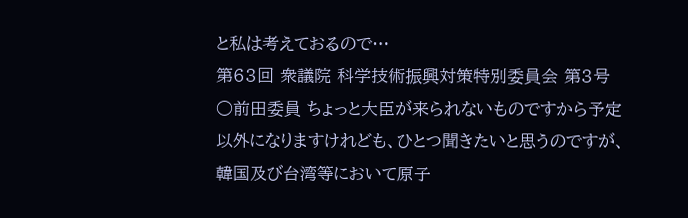と私は考えておるので…
第63回 衆議院 科学技術振興対策特別委員会 第3号
○前田委員 ちょっと大臣が来られないものですから予定以外になりますけれども、ひとつ聞きたいと思うのですが、韓国及び台湾等において原子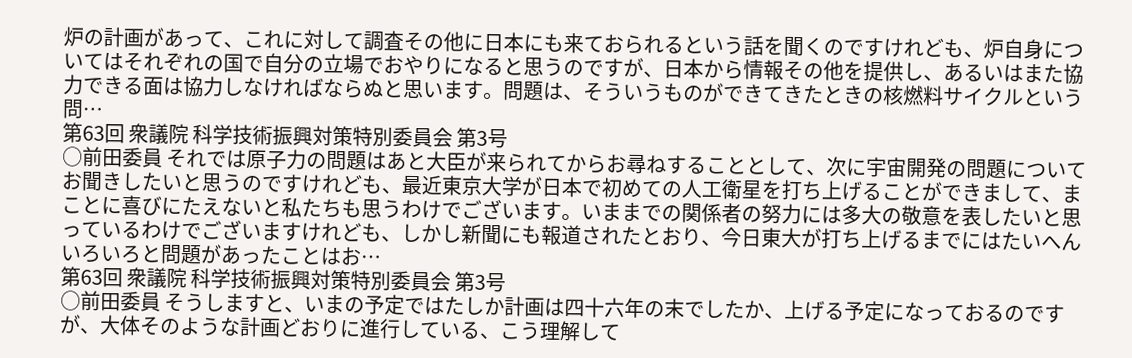炉の計画があって、これに対して調査その他に日本にも来ておられるという話を聞くのですけれども、炉自身についてはそれぞれの国で自分の立場でおやりになると思うのですが、日本から情報その他を提供し、あるいはまた協力できる面は協力しなければならぬと思います。問題は、そういうものができてきたときの核燃料サイクルという問…
第63回 衆議院 科学技術振興対策特別委員会 第3号
○前田委員 それでは原子力の問題はあと大臣が来られてからお尋ねすることとして、次に宇宙開発の問題についてお聞きしたいと思うのですけれども、最近東京大学が日本で初めての人工衛星を打ち上げることができまして、まことに喜びにたえないと私たちも思うわけでございます。いままでの関係者の努力には多大の敬意を表したいと思っているわけでございますけれども、しかし新聞にも報道されたとおり、今日東大が打ち上げるまでにはたいへんいろいろと問題があったことはお…
第63回 衆議院 科学技術振興対策特別委員会 第3号
○前田委員 そうしますと、いまの予定ではたしか計画は四十六年の末でしたか、上げる予定になっておるのですが、大体そのような計画どおりに進行している、こう理解して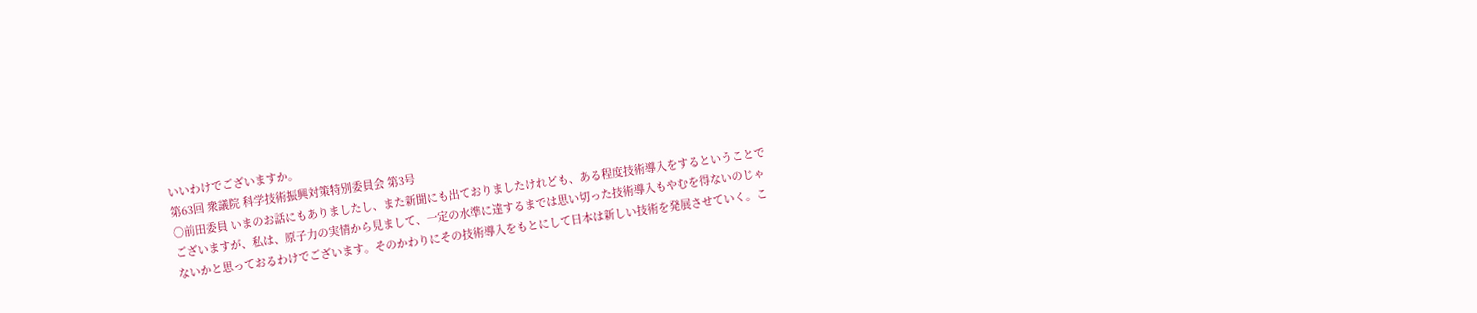いいわけでございますか。
第63回 衆議院 科学技術振興対策特別委員会 第3号
○前田委員 いまのお話にもありましたし、また新聞にも出ておりましたけれども、ある程度技術導入をするということでございますが、私は、原子力の実情から見まして、一定の水準に達するまでは思い切った技術導入もやむを得ないのじゃないかと思っておるわけでございます。そのかわりにその技術導入をもとにして日本は新しい技術を発展させていく。こ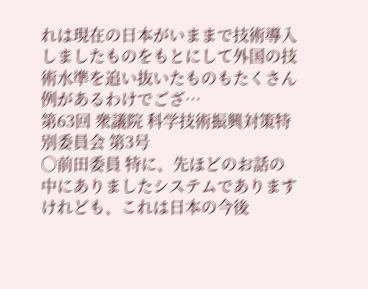れは現在の日本がいままで技術導入しましたものをもとにして外国の技術水準を追い抜いたものもたくさん例があるわけでござ…
第63回 衆議院 科学技術振興対策特別委員会 第3号
○前田委員 特に、先ほどのお話の中にありましたシステムでありますけれども、これは日本の今後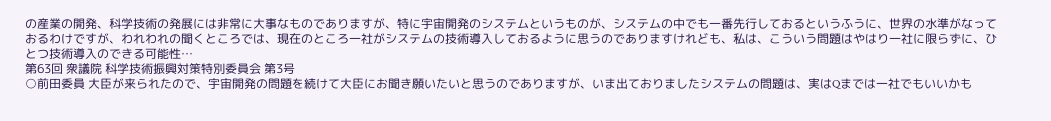の産業の開発、科学技術の発展には非常に大事なものでありますが、特に宇宙開発のシステムというものが、システムの中でも一番先行しておるというふうに、世界の水準がなっておるわけですが、われわれの聞くところでは、現在のところ一社がシステムの技術導入しておるように思うのでありますけれども、私は、こういう問題はやはり一社に限らずに、ひとつ技術導入のできる可能性…
第63回 衆議院 科学技術振興対策特別委員会 第3号
○前田委員 大臣が来られたので、宇宙開発の問題を続けて大臣にお聞き願いたいと思うのでありますが、いま出ておりましたシステムの問題は、実はQまでは一社でもいいかも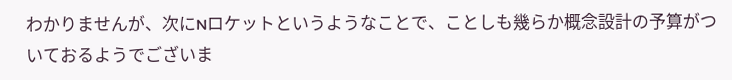わかりませんが、次にNロケットというようなことで、ことしも幾らか概念設計の予算がついておるようでございま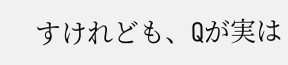すけれども、Qが実は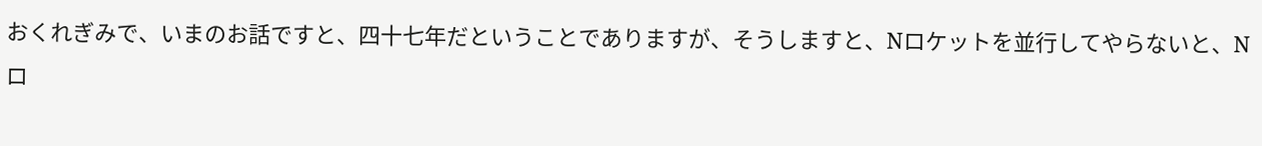おくれぎみで、いまのお話ですと、四十七年だということでありますが、そうしますと、Nロケットを並行してやらないと、Nロ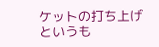ケットの打ち上げというも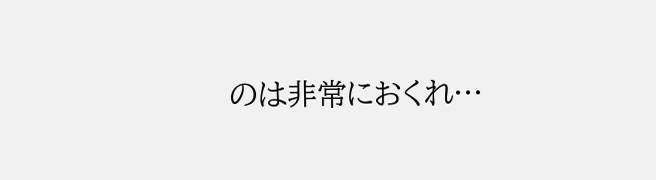のは非常におくれ…